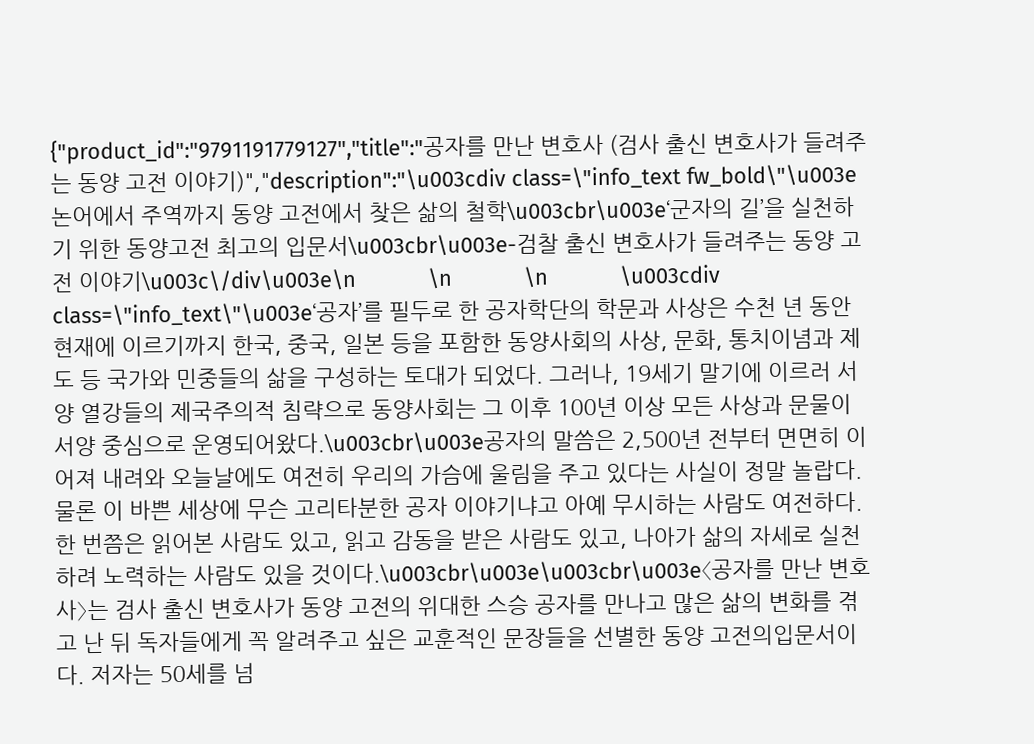{"product_id":"9791191779127","title":"공자를 만난 변호사 (검사 출신 변호사가 들려주는 동양 고전 이야기)","description":"\u003cdiv class=\"info_text fw_bold\"\u003e논어에서 주역까지 동양 고전에서 찾은 삶의 철학\u003cbr\u003e‘군자의 길’을 실천하기 위한 동양고전 최고의 입문서\u003cbr\u003e-검찰 출신 변호사가 들려주는 동양 고전 이야기\u003c\/div\u003e\n            \n            \n            \u003cdiv class=\"info_text\"\u003e‘공자’를 필두로 한 공자학단의 학문과 사상은 수천 년 동안 현재에 이르기까지 한국, 중국, 일본 등을 포함한 동양사회의 사상, 문화, 통치이념과 제도 등 국가와 민중들의 삶을 구성하는 토대가 되었다. 그러나, 19세기 말기에 이르러 서양 열강들의 제국주의적 침략으로 동양사회는 그 이후 100년 이상 모든 사상과 문물이 서양 중심으로 운영되어왔다.\u003cbr\u003e공자의 말씀은 2,500년 전부터 면면히 이어져 내려와 오늘날에도 여전히 우리의 가슴에 울림을 주고 있다는 사실이 정말 놀랍다. 물론 이 바쁜 세상에 무슨 고리타분한 공자 이야기냐고 아예 무시하는 사람도 여전하다. 한 번쯤은 읽어본 사람도 있고, 읽고 감동을 받은 사람도 있고, 나아가 삶의 자세로 실천하려 노력하는 사람도 있을 것이다.\u003cbr\u003e\u003cbr\u003e〈공자를 만난 변호사〉는 검사 출신 변호사가 동양 고전의 위대한 스승 공자를 만나고 많은 삶의 변화를 겪고 난 뒤 독자들에게 꼭 알려주고 싶은 교훈적인 문장들을 선별한 동양 고전의입문서이다. 저자는 50세를 넘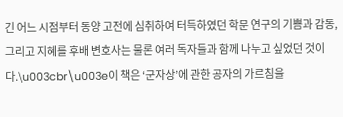긴 어느 시점부터 동양 고전에 심취하여 터득하였던 학문 연구의 기쁨과 감동, 그리고 지혜를 후배 변호사는 물론 여러 독자들과 함께 나누고 싶었던 것이다.\u003cbr\u003e이 책은 ‘군자상’에 관한 공자의 가르침을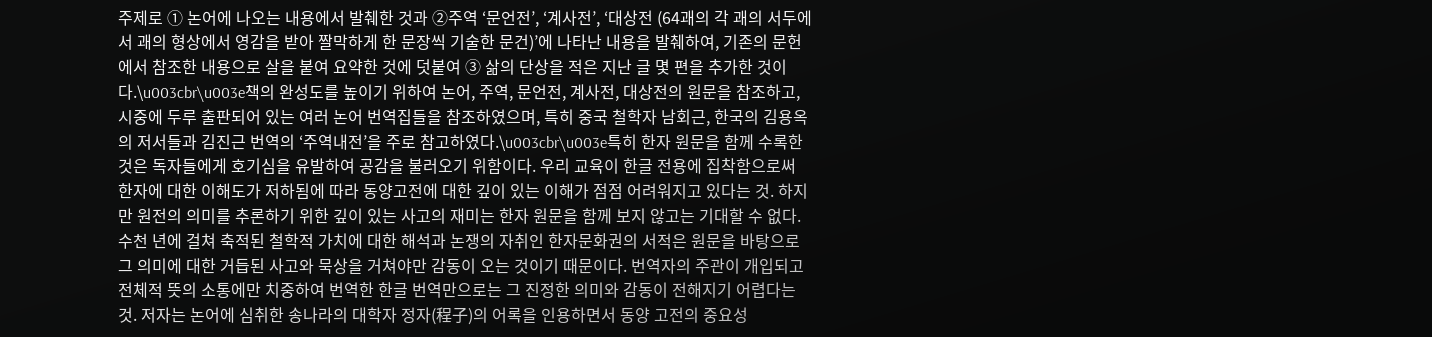주제로 ① 논어에 나오는 내용에서 발췌한 것과 ②주역 ‘문언전’, ‘계사전’, ‘대상전 (64괘의 각 괘의 서두에서 괘의 형상에서 영감을 받아 짤막하게 한 문장씩 기술한 문건)’에 나타난 내용을 발췌하여, 기존의 문헌에서 참조한 내용으로 살을 붙여 요약한 것에 덧붙여 ③ 삶의 단상을 적은 지난 글 몇 편을 추가한 것이다.\u003cbr\u003e책의 완성도를 높이기 위하여 논어, 주역, 문언전, 계사전, 대상전의 원문을 참조하고, 시중에 두루 출판되어 있는 여러 논어 번역집들을 참조하였으며, 특히 중국 철학자 남회근, 한국의 김용옥의 저서들과 김진근 번역의 ‘주역내전’을 주로 참고하였다.\u003cbr\u003e특히 한자 원문을 함께 수록한 것은 독자들에게 호기심을 유발하여 공감을 불러오기 위함이다. 우리 교육이 한글 전용에 집착함으로써 한자에 대한 이해도가 저하됨에 따라 동양고전에 대한 깊이 있는 이해가 점점 어려워지고 있다는 것. 하지만 원전의 의미를 추론하기 위한 깊이 있는 사고의 재미는 한자 원문을 함께 보지 않고는 기대할 수 없다. 수천 년에 걸쳐 축적된 철학적 가치에 대한 해석과 논쟁의 자취인 한자문화권의 서적은 원문을 바탕으로 그 의미에 대한 거듭된 사고와 묵상을 거쳐야만 감동이 오는 것이기 때문이다. 번역자의 주관이 개입되고 전체적 뜻의 소통에만 치중하여 번역한 한글 번역만으로는 그 진정한 의미와 감동이 전해지기 어렵다는 것. 저자는 논어에 심취한 송나라의 대학자 정자(程子)의 어록을 인용하면서 동양 고전의 중요성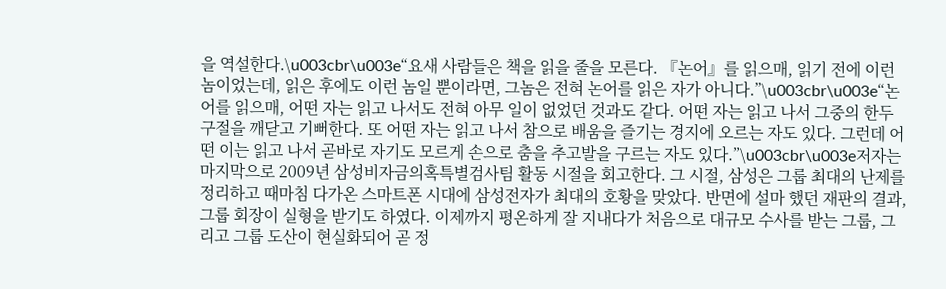을 역설한다.\u003cbr\u003e“요새 사람들은 책을 읽을 줄을 모른다. 『논어』를 읽으매, 읽기 전에 이런 놈이었는데, 읽은 후에도 이런 놈일 뿐이라면, 그놈은 전혀 논어를 읽은 자가 아니다.”\u003cbr\u003e“논어를 읽으매, 어떤 자는 읽고 나서도 전혀 아무 일이 없었던 것과도 같다. 어떤 자는 읽고 나서 그중의 한두 구절을 깨닫고 기뻐한다. 또 어떤 자는 읽고 나서 참으로 배움을 즐기는 경지에 오르는 자도 있다. 그런데 어떤 이는 읽고 나서 곧바로 자기도 모르게 손으로 춤을 추고발을 구르는 자도 있다.”\u003cbr\u003e저자는 마지막으로 2009년 삼성비자금의혹특별검사팀 활동 시절을 회고한다. 그 시절, 삼성은 그룹 최대의 난제를 정리하고 때마침 다가온 스마트폰 시대에 삼성전자가 최대의 호황을 맞았다. 반면에 설마 했던 재판의 결과, 그룹 회장이 실형을 받기도 하였다. 이제까지 평온하게 잘 지내다가 처음으로 대규모 수사를 받는 그룹, 그리고 그룹 도산이 현실화되어 곧 정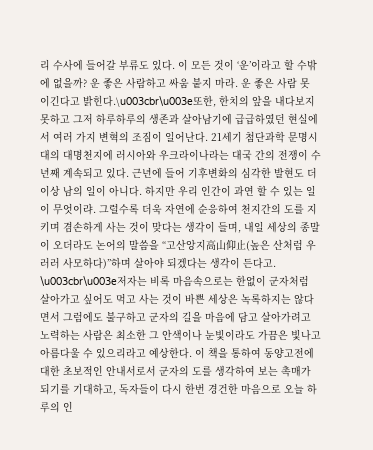리 수사에 들어갈 부류도 있다. 이 모든 것이 ‘운’이라고 할 수밖에 없을까? 운 좋은 사람하고 싸움 붙지 마라. 운 좋은 사람 못 이긴다고 밝힌다.\u003cbr\u003e또한, 한치의 앞을 내다보지 못하고 그저 하루하루의 생존과 살아남기에 급급하였던 현실에서 여러 가지 변혁의 조짐이 일어난다. 21세기 첨단과학 문명시대의 대명천지에 러시아와 우크라이나라는 대국 간의 전쟁이 수년째 계속되고 있다. 근년에 들어 기후변화의 심각한 발현도 더 이상 남의 일이 아니다. 하지만 우리 인간이 과연 할 수 있는 일이 무엇이랴. 그럴수록 더욱 자연에 순응하여 천지간의 도를 지키며 겸손하게 사는 것이 맞다는 생각이 들며, 내일 세상의 종말이 오더라도 논어의 말씀을 “고산앙지高山仰止(높은 산처럼 우러러 사모하다)”하며 살아야 되겠다는 생각이 든다고. \u003cbr\u003e저자는 비록 마음속으로는 한없이 군자처럼 살아가고 싶어도 먹고 사는 것이 바쁜 세상은 녹록하지는 않다면서 그럼에도 불구하고 군자의 길을 마음에 담고 살아가려고 노력하는 사람은 최소한 그 안색이나 눈빛이라도 가끔은 빛나고 아름다울 수 있으리라고 예상한다. 이 책을 통하여 동양고전에 대한 초보적인 안내서로서 군자의 도를 생각하여 보는 촉매가 되기를 기대하고, 독자들이 다시 한번 경건한 마음으로 오늘 하루의 인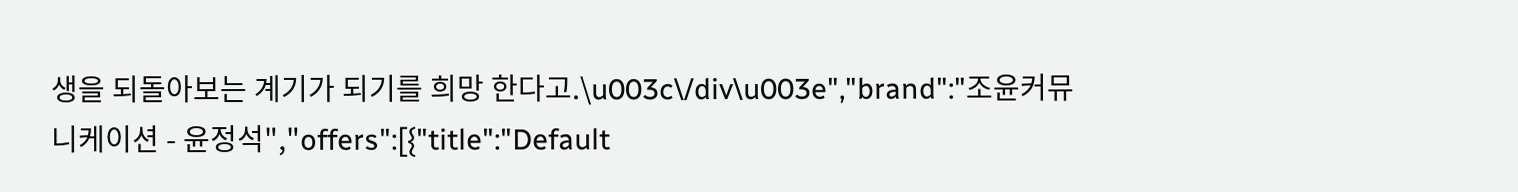생을 되돌아보는 계기가 되기를 희망 한다고.\u003c\/div\u003e","brand":"조윤커뮤니케이션 - 윤정석","offers":[{"title":"Default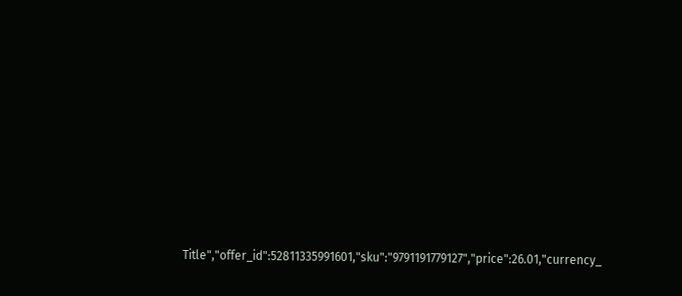Title","offer_id":52811335991601,"sku":"9791191779127","price":26.01,"currency_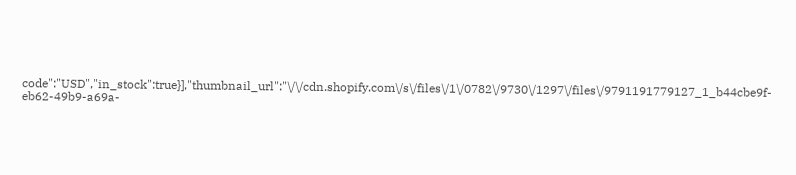code":"USD","in_stock":true}],"thumbnail_url":"\/\/cdn.shopify.com\/s\/files\/1\/0782\/9730\/1297\/files\/9791191779127_1_b44cbe9f-eb62-49b9-a69a-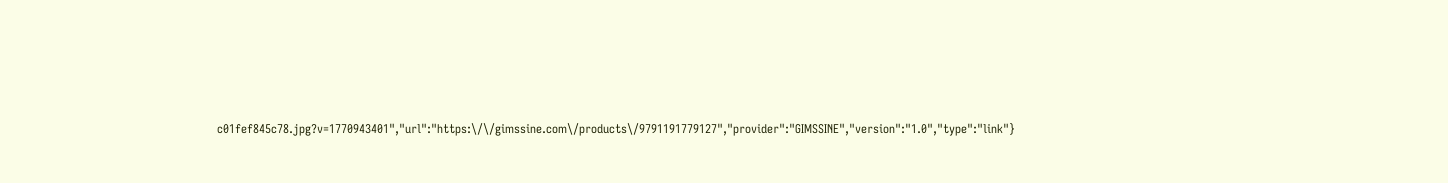c01fef845c78.jpg?v=1770943401","url":"https:\/\/gimssine.com\/products\/9791191779127","provider":"GIMSSINE","version":"1.0","type":"link"}